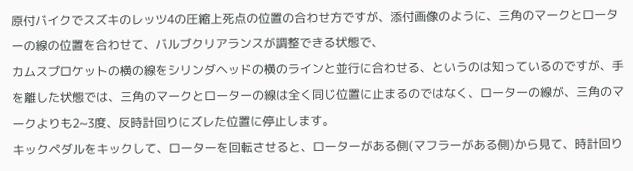原付バイクでスズキのレッツ4の圧縮上死点の位置の合わせ方ですが、添付画像のように、三角のマークとローターの線の位置を合わせて、バルブクリアランスが調整できる状態で、
カムスプロケットの横の線をシリンダヘッドの横のラインと並行に合わせる、というのは知っているのですが、手を離した状態では、三角のマークとローターの線は全く同じ位置に止まるのではなく、ローターの線が、三角のマークよりも2~3度、反時計回りにズレた位置に停止します。
キックペダルをキックして、ローターを回転させると、ローターがある側(マフラーがある側)から見て、時計回り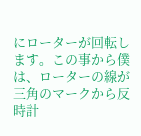にローターが回転します。この事から僕は、ローターの線が三角のマークから反時計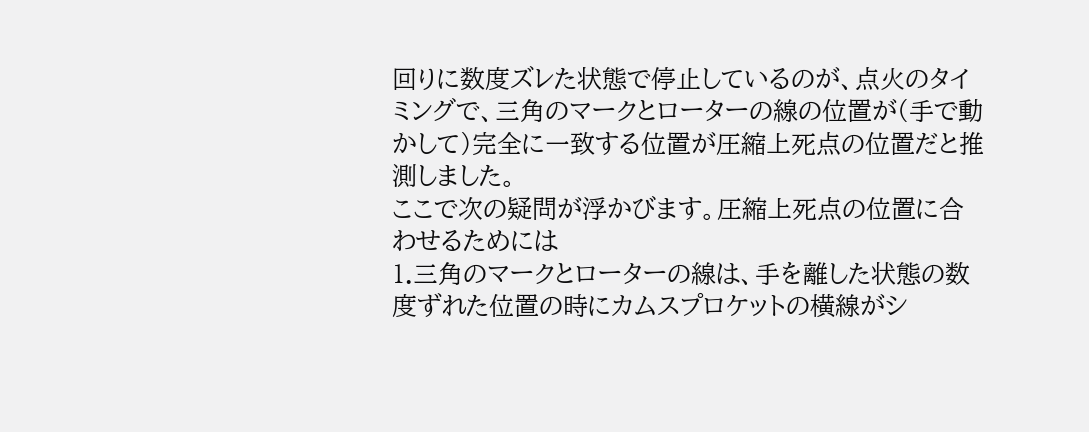回りに数度ズレた状態で停止しているのが、点火のタイミングで、三角のマークとローターの線の位置が(手で動かして)完全に一致する位置が圧縮上死点の位置だと推測しました。
ここで次の疑問が浮かびます。圧縮上死点の位置に合わせるためには
1.三角のマークとローターの線は、手を離した状態の数度ずれた位置の時にカムスプロケットの横線がシ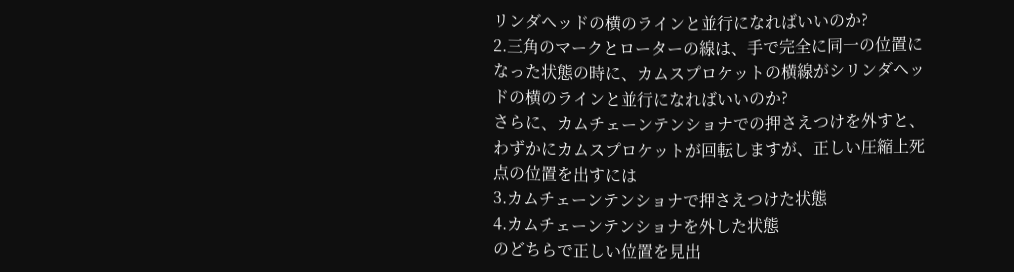リンダヘッドの横のラインと並行になればいいのか?
2.三角のマークとローターの線は、手で完全に同一の位置になった状態の時に、カムスプロケットの横線がシリンダヘッドの横のラインと並行になればいいのか?
さらに、カムチェーンテンショナでの押さえつけを外すと、わずかにカムスプロケットが回転しますが、正しい圧縮上死点の位置を出すには
3.カムチェーンテンショナで押さえつけた状態
4.カムチェーンテンショナを外した状態
のどちらで正しい位置を見出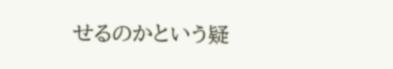せるのかという疑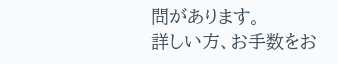問があります。
詳しい方、お手数をお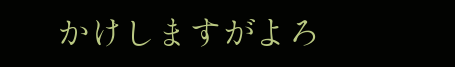かけしますがよろ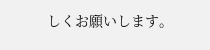しくお願いします。